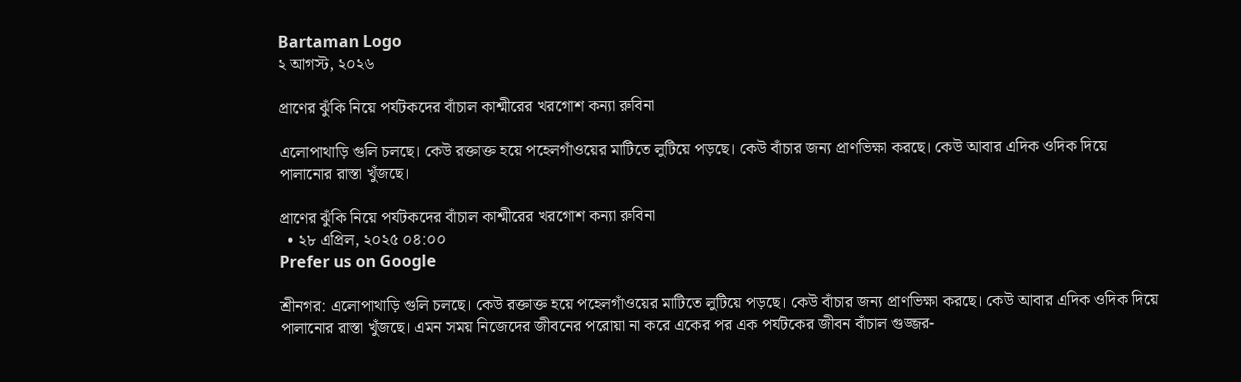Bartaman Logo
২ আগস্ট, ২০২৬

প্রাণের ঝুঁকি নিয়ে পর্যটকদের বাঁচাল কাশ্মীরের খরগোশ কন্যা রুবিনা

এলোপাথাড়ি গুলি চলছে। কেউ রক্তাক্ত হয়ে পহেলগাঁওয়ের মাটিতে লুটিয়ে পড়ছে। কেউ বাঁচার জন্য প্রাণভিক্ষা করছে। কেউ আবার এদিক ওদিক দিয়ে পালানোর রাস্তা খুঁজছে।

প্রাণের ঝুঁকি নিয়ে পর্যটকদের বাঁচাল কাশ্মীরের খরগোশ কন্যা রুবিনা
  • ২৮ এপ্রিল, ২০২৫ ০৪:০০
Prefer us on Google

শ্রীনগর: এলোপাথাড়ি গুলি চলছে। কেউ রক্তাক্ত হয়ে পহেলগাঁওয়ের মাটিতে লুটিয়ে পড়ছে। কেউ বাঁচার জন্য প্রাণভিক্ষা করছে। কেউ আবার এদিক ওদিক দিয়ে পালানোর রাস্তা খুঁজছে। এমন সময় নিজেদের জীবনের পরোয়া না করে একের পর এক পর্যটকের জীবন বাঁচাল গুজ্জর-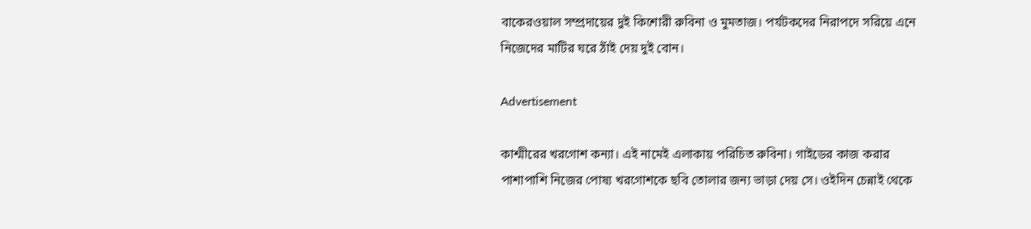বাকেরওয়াল সম্প্রদায়ের দুই কিশোরী রুবিনা ও মুমতাজ। পর্যটকদের নিরাপদে সরিয়ে এনে নিজেদের মাটির ঘরে ঠাঁই দেয় দুই বোন।

Advertisement

কাশ্মীরের খরগোশ কন্যা। এই নামেই এলাকায় পরিচিত রুবিনা। গাইডের কাজ করার পাশাপাশি নিজের পোষ্য খরগোশকে ছবি তোলার জন্য ভাড়া দেয় সে। ওইদিন চেন্নাই থেকে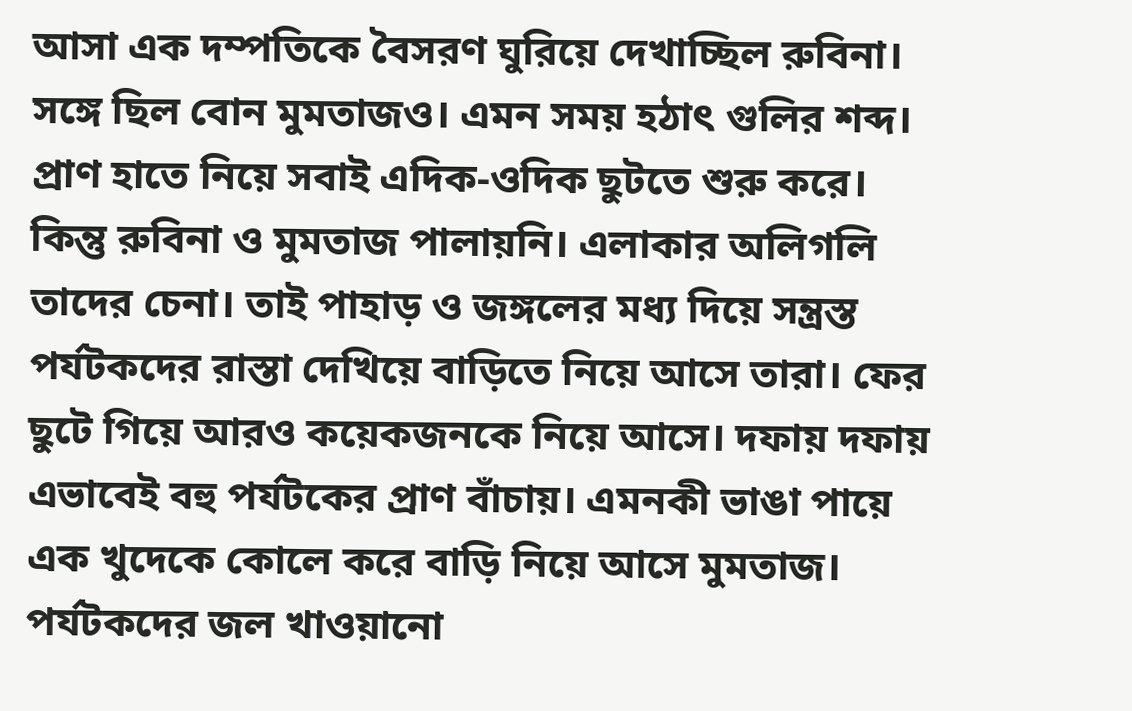আসা এক দম্পতিকে বৈসরণ ঘুরিয়ে দেখাচ্ছিল রুবিনা। সঙ্গে ছিল বোন মুমতাজও। এমন সময় হঠাৎ গুলির শব্দ। প্রাণ হাতে নিয়ে সবাই এদিক-ওদিক ছুটতে শুরু করে। কিন্তু রুবিনা ও মুমতাজ পালায়নি। এলাকার অলিগলি তাদের চেনা। তাই পাহাড় ও জঙ্গলের মধ্য দিয়ে সন্ত্রস্ত পর্যটকদের রাস্তা দেখিয়ে বাড়িতে নিয়ে আসে তারা। ফের ছুটে গিয়ে আরও কয়েকজনকে নিয়ে আসে। দফায় দফায় এভাবেই বহু পর্যটকের প্রাণ বাঁচায়। এমনকী ভাঙা পায়ে এক খুদেকে কোলে করে বাড়ি নিয়ে আসে মুমতাজ। পর্যটকদের জল খাওয়ানো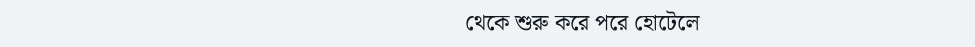থেকে শুরু করে পরে হোটেলে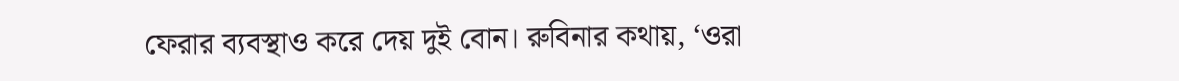ফেরার ব্যবস্থাও করে দেয় দুই বোন। রুবিনার কথায়, ‘ওরা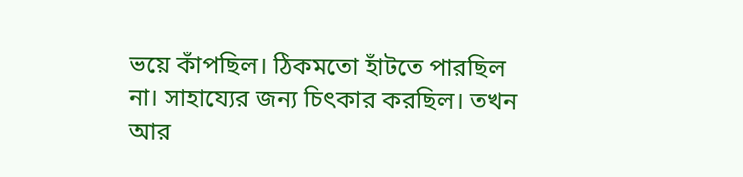ভয়ে কাঁপছিল। ঠিকমতো হাঁটতে পারছিল না। সাহায্যের জন্য চিৎকার করছিল। তখন আর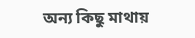অন্য কিছু মাথায়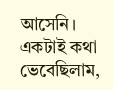আসেনি। একটাই কথা ভেবেছিলাম,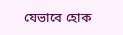যেভাবে হোক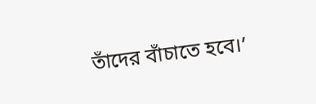তাঁদের বাঁচাতে হবে।’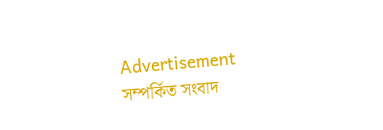Advertisement
সম্পর্কিত সংবাদ